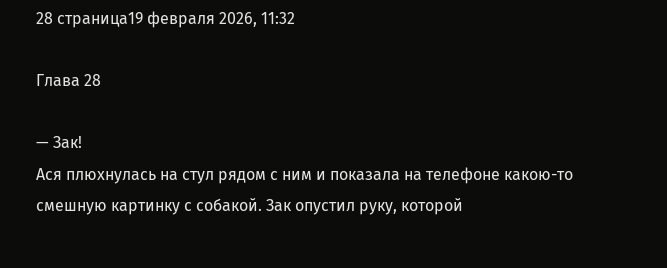28 страница19 февраля 2026, 11:32

Глава 28

— Зак!
Ася плюхнулась на стул рядом с ним и показала на телефоне какою-то смешную картинку с собакой. Зак опустил руку, которой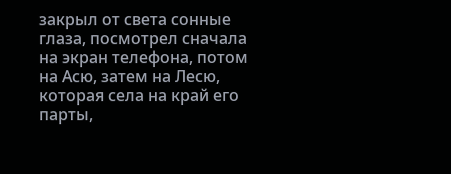закрыл от света сонные глаза, посмотрел сначала на экран телефона, потом на Асю, затем на Лесю, которая села на край его парты,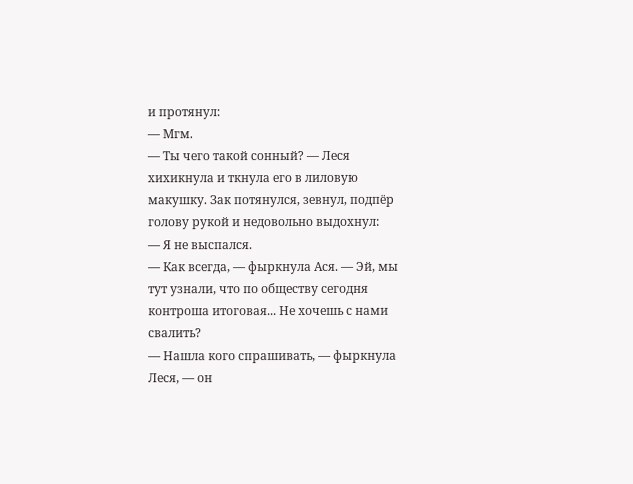и протянул:
— Мгм.
— Ты чего такой сонный? — Леся хихикнула и ткнула его в лиловую макушку. Зак потянулся, зевнул, подпёр голову рукой и недовольно выдохнул:
— Я не выспался.
— Как всегда, — фыркнула Ася. — Эй, мы тут узнали, что по обществу сегодня контроша итоговая... Не хочешь с нами свалить?
— Нашла кого спрашивать, — фыркнула Леся, — он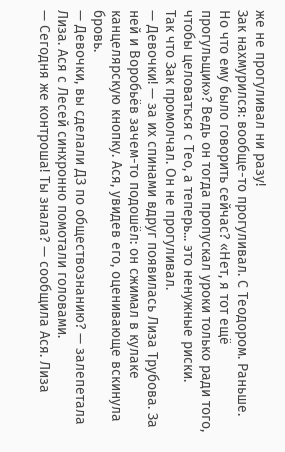же не прогуливал ни разу!
Зак нахмурился: вообще-то прогуливал. С Теодором. Раньше.
Но что ему было говорить сейчас? «Нет, я тот ещё прогульщик»? Ведь он тогда пропускал уроки только ради того, чтобы целоваться с Тео, а теперь... это ненужные риски.
Так что Зак промолчал. Он не прогуливал.
— Девочки! — за их спинами вдруг появилась Лиза Трубова. За ней и Воробьёв зачем-то подошёл: он сжимал в кулаке канцелярскую кнопку. Ася, увидев его, оценивающе вскинула бровь.
— Девочки, вы сделали ДЗ по обществознанию? — залепетала Лиза. Ася с Лесей синхронно помотали головами.
— Сегодня же контроша! Ты знала? — сообщила Ася. Лиза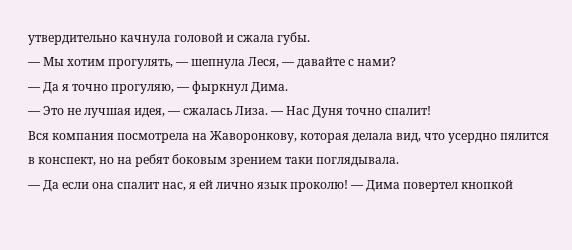утвердительно качнула головой и сжала губы.
— Мы хотим прогулять, — шепнула Леся, — давайте с нами?
— Да я точно прогуляю, — фыркнул Дима.
— Это не лучшая идея, — сжалась Лиза. — Нас Дуня точно спалит!
Вся компания посмотрела на Жаворонкову, которая делала вид, что усердно пялится в конспект, но на ребят боковым зрением таки поглядывала.
— Да если она спалит нас, я ей лично язык проколю! — Дима повертел кнопкой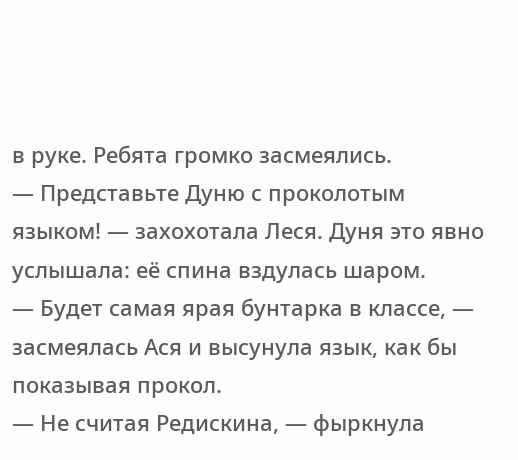в руке. Ребята громко засмеялись.
— Представьте Дуню с проколотым языком! — захохотала Леся. Дуня это явно услышала: её спина вздулась шаром.
— Будет самая ярая бунтарка в классе, — засмеялась Ася и высунула язык, как бы показывая прокол.
— Не считая Редискина, — фыркнула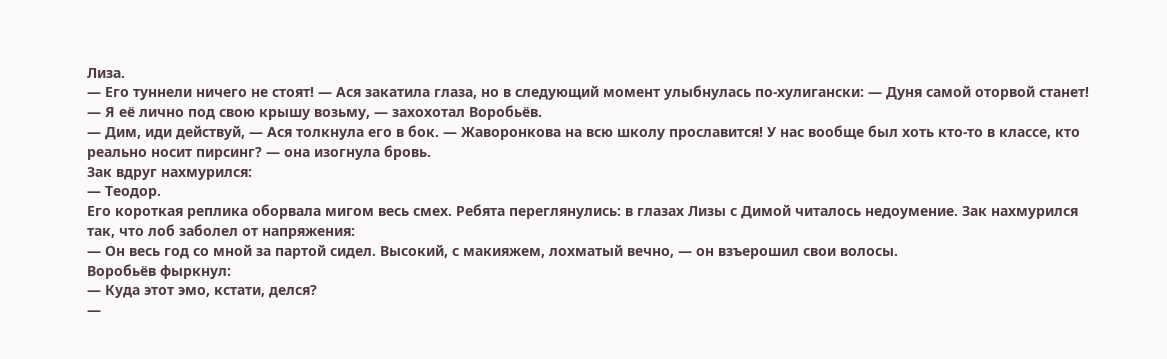Лиза.
— Его туннели ничего не стоят! — Ася закатила глаза, но в следующий момент улыбнулась по-хулигански: — Дуня самой оторвой станет!
— Я её лично под свою крышу возьму, — захохотал Воробьёв.
— Дим, иди действуй, — Ася толкнула его в бок. — Жаворонкова на всю школу прославится! У нас вообще был хоть кто-то в классе, кто реально носит пирсинг? — она изогнула бровь.
Зак вдруг нахмурился:
— Теодор.
Его короткая реплика оборвала мигом весь смех. Ребята переглянулись: в глазах Лизы с Димой читалось недоумение. Зак нахмурился так, что лоб заболел от напряжения:
— Он весь год со мной за партой сидел. Высокий, с макияжем, лохматый вечно, — он взъерошил свои волосы.
Воробьёв фыркнул:
— Куда этот эмо, кстати, делся?
—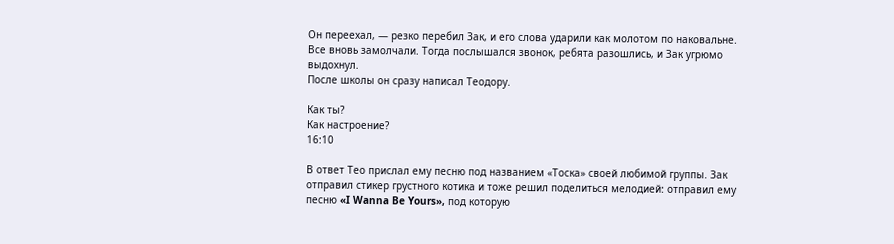Он переехал, — резко перебил Зак, и его слова ударили как молотом по наковальне. Все вновь замолчали. Тогда послышался звонок, ребята разошлись, и Зак угрюмо выдохнул.
После школы он сразу написал Теодору.

Как ты?
Как настроение?
16:10

В ответ Тео прислал ему песню под названием «Тоска» своей любимой группы. Зак отправил стикер грустного котика и тоже решил поделиться мелодией: отправил ему песню «I Wanna Be Yours», под которую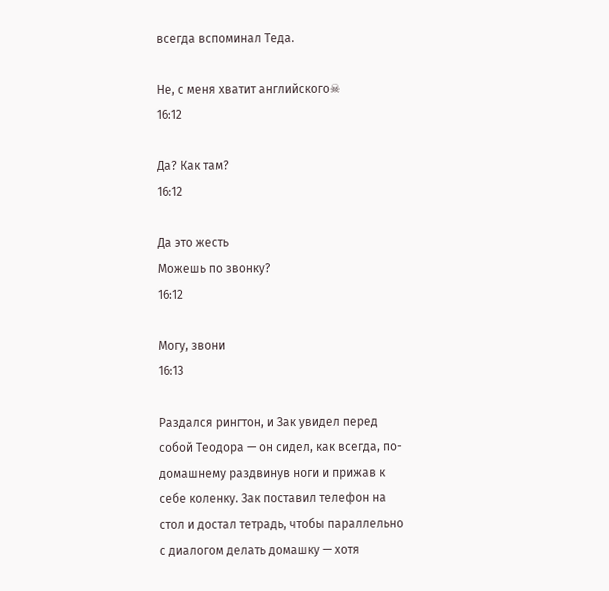всегда вспоминал Теда.

Не, с меня хватит английского☠
16:12

Да? Как там?
16:12

Да это жесть
Можешь по звонку?
16:12

Могу, звони
16:13

Раздался рингтон, и Зак увидел перед собой Теодора — он сидел, как всегда, по-домашнему раздвинув ноги и прижав к себе коленку. Зак поставил телефон на стол и достал тетрадь, чтобы параллельно с диалогом делать домашку — хотя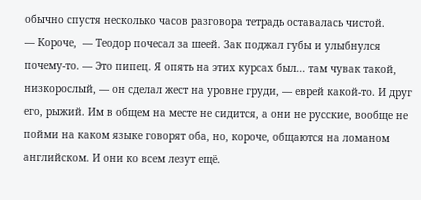обычно спустя несколько часов разговора тетрадь оставалась чистой.
— Короче,  — Теодор почесал за шеей. Зак поджал губы и улыбнулся почему-то. — Это пипец. Я опять на этих курсах был... там чувак такой, низкорослый, — он сделал жест на уровне груди, — еврей какой-то. И друг его, рыжий. Им в общем на месте не сидится, а они не русские, вообще не пойми на каком языке говорят оба, но, короче, общаются на ломаном английском. И они ко всем лезут ещё.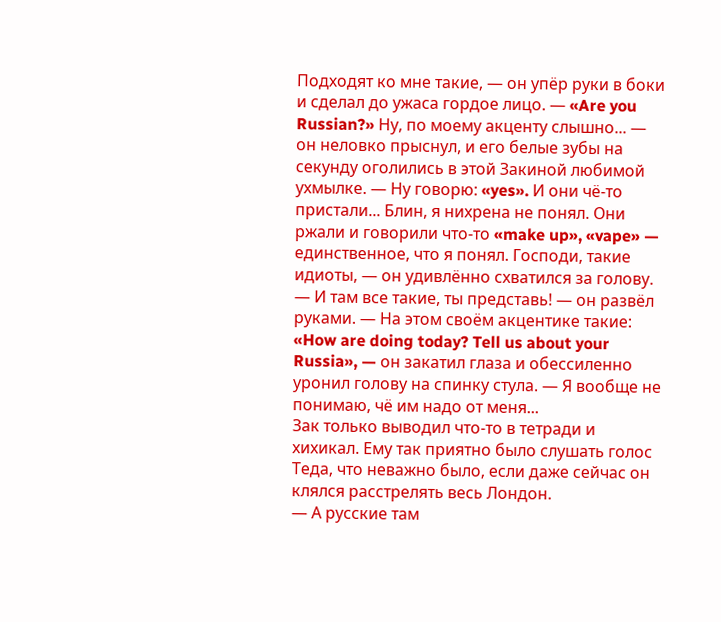Подходят ко мне такие, — он упёр руки в боки и сделал до ужаса гордое лицо. — «Are you Russian?» Ну, по моему акценту слышно... — он неловко прыснул, и его белые зубы на секунду оголились в этой Закиной любимой ухмылке. — Ну говорю: «yes». И они чё-то пристали... Блин, я нихрена не понял. Они ржали и говорили что-то «make up», «vape» — единственное, что я понял. Господи, такие идиоты, — он удивлённо схватился за голову. — И там все такие, ты представь! — он развёл руками. — На этом своём акцентике такие: «How are doing today? Tell us about your Russia», — он закатил глаза и обессиленно уронил голову на спинку стула. — Я вообще не понимаю, чё им надо от меня...
Зак только выводил что-то в тетради и хихикал. Ему так приятно было слушать голос Теда, что неважно было, если даже сейчас он клялся расстрелять весь Лондон.
— А русские там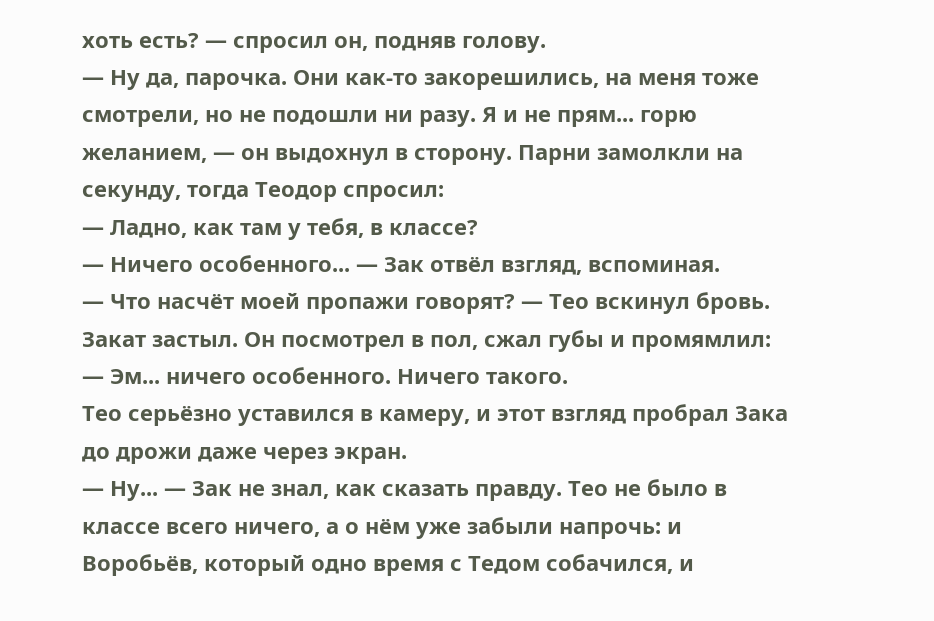хоть есть? — спросил он, подняв голову.
— Ну да, парочка. Они как-то закорешились, на меня тоже смотрели, но не подошли ни разу. Я и не прям... горю желанием, — он выдохнул в сторону. Парни замолкли на секунду, тогда Теодор спросил:
— Ладно, как там у тебя, в классе?
— Ничего особенного... — Зак отвёл взгляд, вспоминая.
— Что насчёт моей пропажи говорят? — Тео вскинул бровь. Закат застыл. Он посмотрел в пол, сжал губы и промямлил:
— Эм... ничего особенного. Ничего такого.
Тео серьёзно уставился в камеру, и этот взгляд пробрал Зака до дрожи даже через экран.
— Ну... — Зак не знал, как сказать правду. Тео не было в классе всего ничего, а о нём уже забыли напрочь: и Воробьёв, который одно время с Тедом собачился, и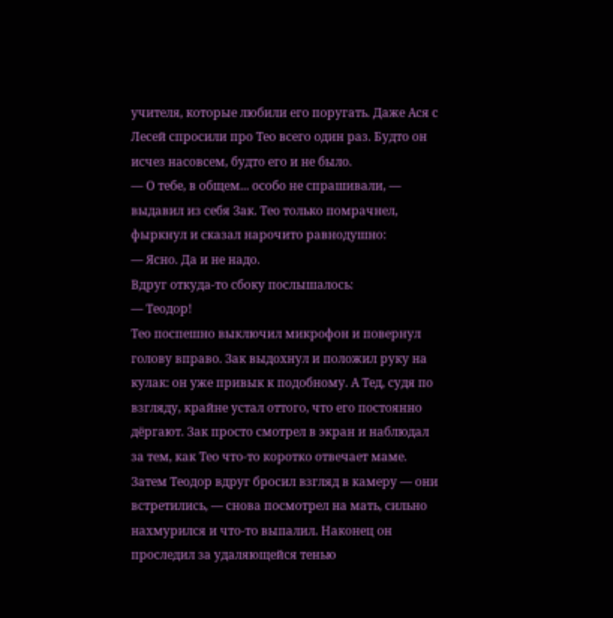учителя, которые любили его поругать. Даже Ася с Лесей спросили про Тео всего один раз. Будто он исчез насовсем, будто его и не было.
— О тебе, в общем... особо не спрашивали, — выдавил из себя Зак. Тео только помрачнел, фыркнул и сказал нарочито равнодушно:
— Ясно. Да и не надо.
Вдруг откуда-то сбоку послышалось:
— Теодор!
Тео поспешно выключил микрофон и повернул голову вправо. Зак выдохнул и положил руку на кулак: он уже привык к подобному. А Тед, судя по взгляду, крайне устал оттого, что его постоянно дёргают. Зак просто смотрел в экран и наблюдал за тем, как Тео что-то коротко отвечает маме. Затем Теодор вдруг бросил взгляд в камеру — они встретились, — снова посмотрел на мать, сильно нахмурился и что-то выпалил. Наконец он проследил за удаляющейся тенью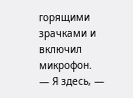горящими зрачками и включил микрофон.
— Я здесь, —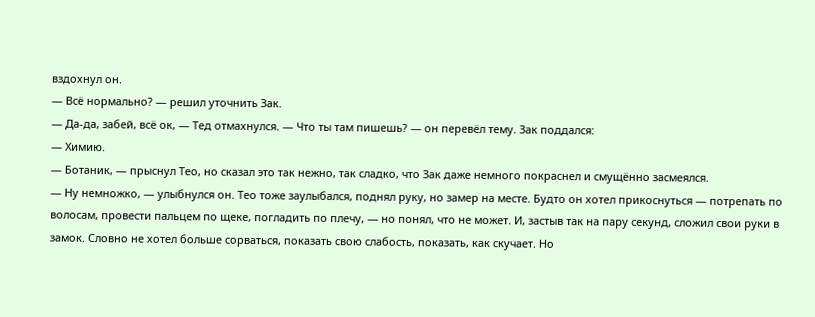вздохнул он.
— Всё нормально? — решил уточнить Зак.
— Да-да, забей, всё ок, — Тед отмахнулся. — Что ты там пишешь? — он перевёл тему. Зак поддался:
— Химию.
— Ботаник, — прыснул Тео, но сказал это так нежно, так сладко, что Зак даже немного покраснел и смущённо засмеялся.
— Ну немножко, — улыбнулся он. Тео тоже заулыбался, поднял руку, но замер на месте. Будто он хотел прикоснуться — потрепать по волосам, провести пальцем по щеке, погладить по плечу, — но понял, что не может. И, застыв так на пару секунд, сложил свои руки в замок. Словно не хотел больше сорваться, показать свою слабость, показать, как скучает. Но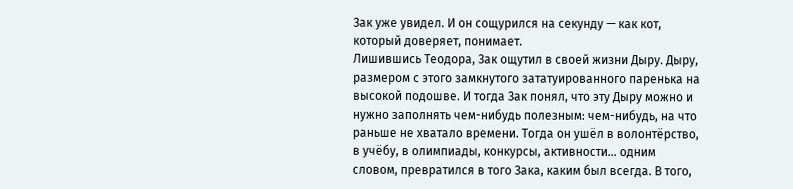Зак уже увидел. И он сощурился на секунду — как кот, который доверяет, понимает.
Лишившись Теодора, Зак ощутил в своей жизни Дыру. Дыру, размером с этого замкнутого зататуированного паренька на высокой подошве. И тогда Зак понял, что эту Дыру можно и нужно заполнять чем-нибудь полезным: чем-нибудь, на что раньше не хватало времени. Тогда он ушёл в волонтёрство, в учёбу, в олимпиады, конкурсы, активности... одним словом, превратился в того Зака, каким был всегда. В того,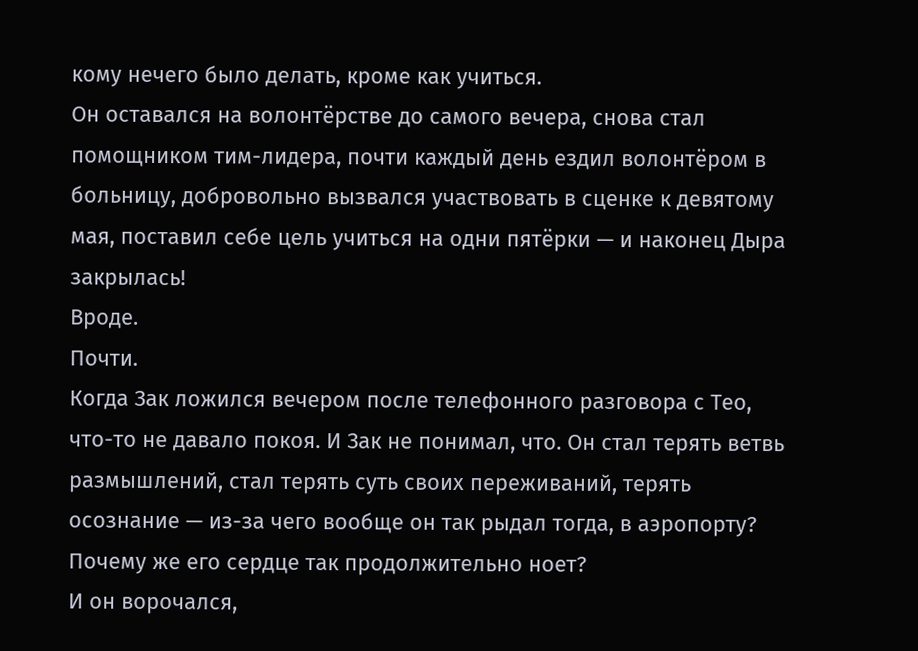кому нечего было делать, кроме как учиться.
Он оставался на волонтёрстве до самого вечера, снова стал помощником тим-лидера, почти каждый день ездил волонтёром в больницу, добровольно вызвался участвовать в сценке к девятому мая, поставил себе цель учиться на одни пятёрки — и наконец Дыра закрылась!
Вроде.
Почти.
Когда Зак ложился вечером после телефонного разговора с Тео, что-то не давало покоя. И Зак не понимал, что. Он стал терять ветвь размышлений, стал терять суть своих переживаний, терять осознание — из-за чего вообще он так рыдал тогда, в аэропорту? Почему же его сердце так продолжительно ноет?
И он ворочался,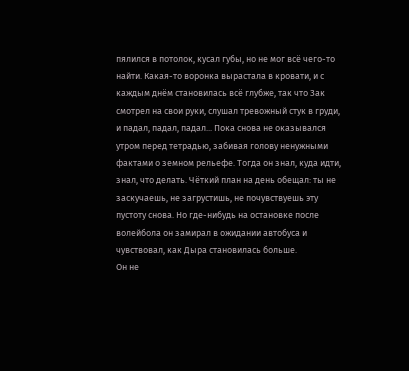пялился в потолок, кусал губы, но не мог всё чего-то найти. Какая-то воронка вырастала в кровати, и с каждым днём становилась всё глубже, так что Зак смотрел на свои руки, слушал тревожный стук в груди, и падал, падал, падал... Пока снова не оказывался утром перед тетрадью, забивая голову ненужными фактами о земном рельефе. Тогда он знал, куда идти, знал, что делать. Чёткий план на день обещал: ты не заскучаешь, не загрустишь, не почувствуешь эту пустоту снова. Но где-нибудь на остановке после волейбола он замирал в ожидании автобуса и чувствовал, как Дыра становилась больше.
Он не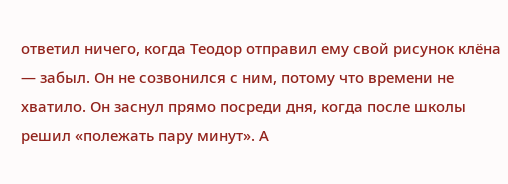ответил ничего, когда Теодор отправил ему свой рисунок клёна — забыл. Он не созвонился с ним, потому что времени не хватило. Он заснул прямо посреди дня, когда после школы решил «полежать пару минут». А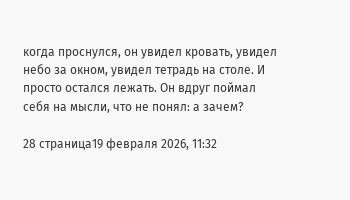когда проснулся, он увидел кровать, увидел небо за окном, увидел тетрадь на столе. И просто остался лежать. Он вдруг поймал себя на мысли, что не понял: а зачем?

28 страница19 февраля 2026, 11:32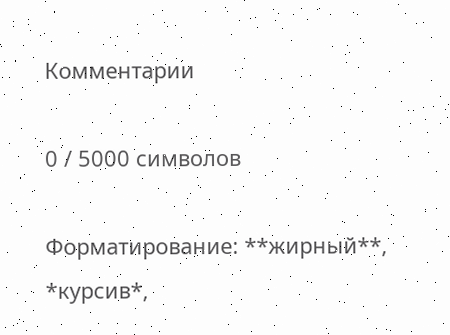Комментарии

0 / 5000 символов

Форматирование: **жирный**, *курсив*,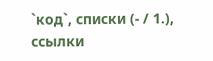`код`, списки (- / 1.), ссылки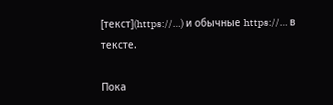[текст](https://…) и обычные https://… в тексте.

Пока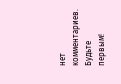нет комментариев. Будьте первым!